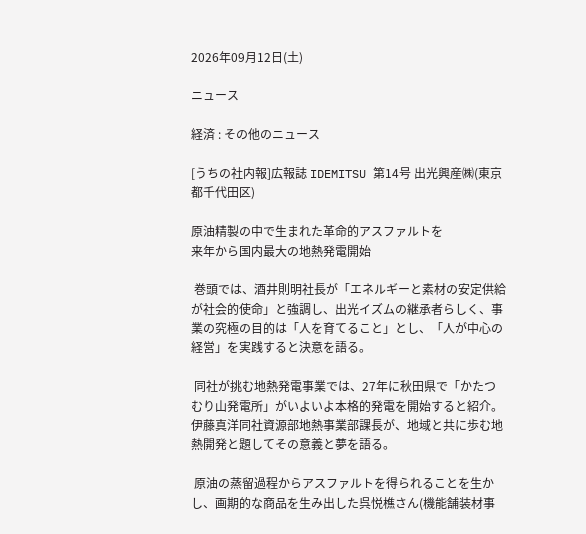2026年09月12日(土)

ニュース

経済 : その他のニュース

[うちの社内報]広報誌 IDEMITSU 第14号 出光興産㈱(東京都千代田区)

原油精製の中で生まれた革命的アスファルトを
来年から国内最大の地熱発電開始

 巻頭では、酒井則明社長が「エネルギーと素材の安定供給が社会的使命」と強調し、出光イズムの継承者らしく、事業の究極の目的は「人を育てること」とし、「人が中心の経営」を実践すると決意を語る。

 同社が挑む地熱発電事業では、27年に秋田県で「かたつむり山発電所」がいよいよ本格的発電を開始すると紹介。伊藤真洋同社資源部地熱事業部課長が、地域と共に歩む地熱開発と題してその意義と夢を語る。

 原油の蒸留過程からアスファルトを得られることを生かし、画期的な商品を生み出した呉悦樵さん(機能舗装材事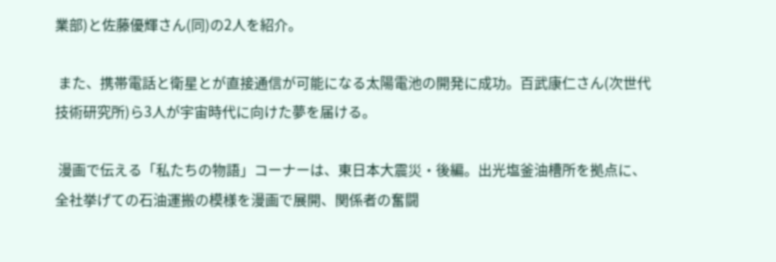業部)と佐藤優輝さん(同)の2人を紹介。

 また、携帯電話と衛星とが直接通信が可能になる太陽電池の開発に成功。百武康仁さん(次世代技術研究所)ら3人が宇宙時代に向けた夢を届ける。

 漫画で伝える「私たちの物語」コーナーは、東日本大震災・後編。出光塩釜油槽所を拠点に、全社挙げての石油運搬の模様を漫画で展開、関係者の奮闘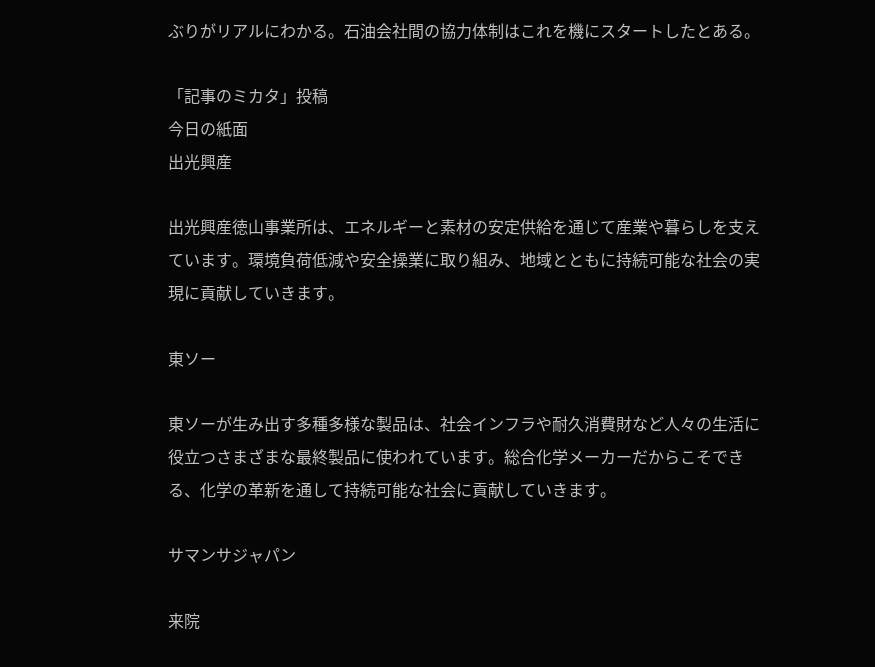ぶりがリアルにわかる。石油会社間の協力体制はこれを機にスタートしたとある。

「記事のミカタ」投稿
今日の紙面
出光興産

出光興産徳山事業所は、エネルギーと素材の安定供給を通じて産業や暮らしを支えています。環境負荷低減や安全操業に取り組み、地域とともに持続可能な社会の実現に貢献していきます。

東ソー

東ソーが生み出す多種多様な製品は、社会インフラや耐久消費財など人々の生活に役立つさまざまな最終製品に使われています。総合化学メーカーだからこそできる、化学の革新を通して持続可能な社会に貢献していきます。

サマンサジャパン

来院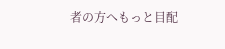者の方へもっと目配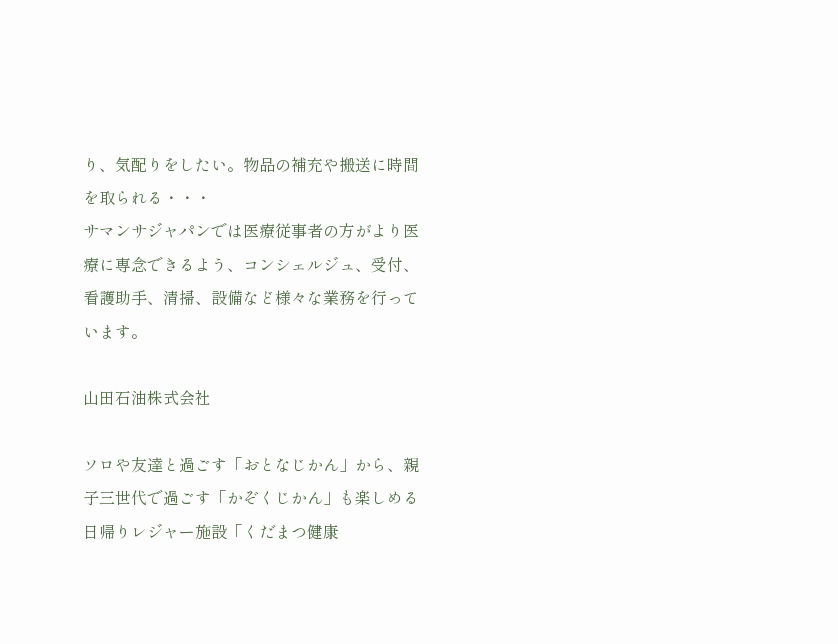り、気配りをしたい。物品の補充や搬送に時間を取られる・・・
サマンサジャパンでは医療従事者の方がより医療に専念できるよう、コンシェルジュ、受付、看護助手、清掃、設備など様々な業務を行っています。

山田石油株式会社

ソロや友達と過ごす「おとなじかん」から、親子三世代で過ごす「かぞくじかん」も楽しめる日帰りレジャー施設「くだまつ健康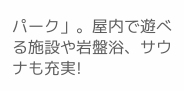パーク」。屋内で遊べる施設や岩盤浴、サウナも充実!